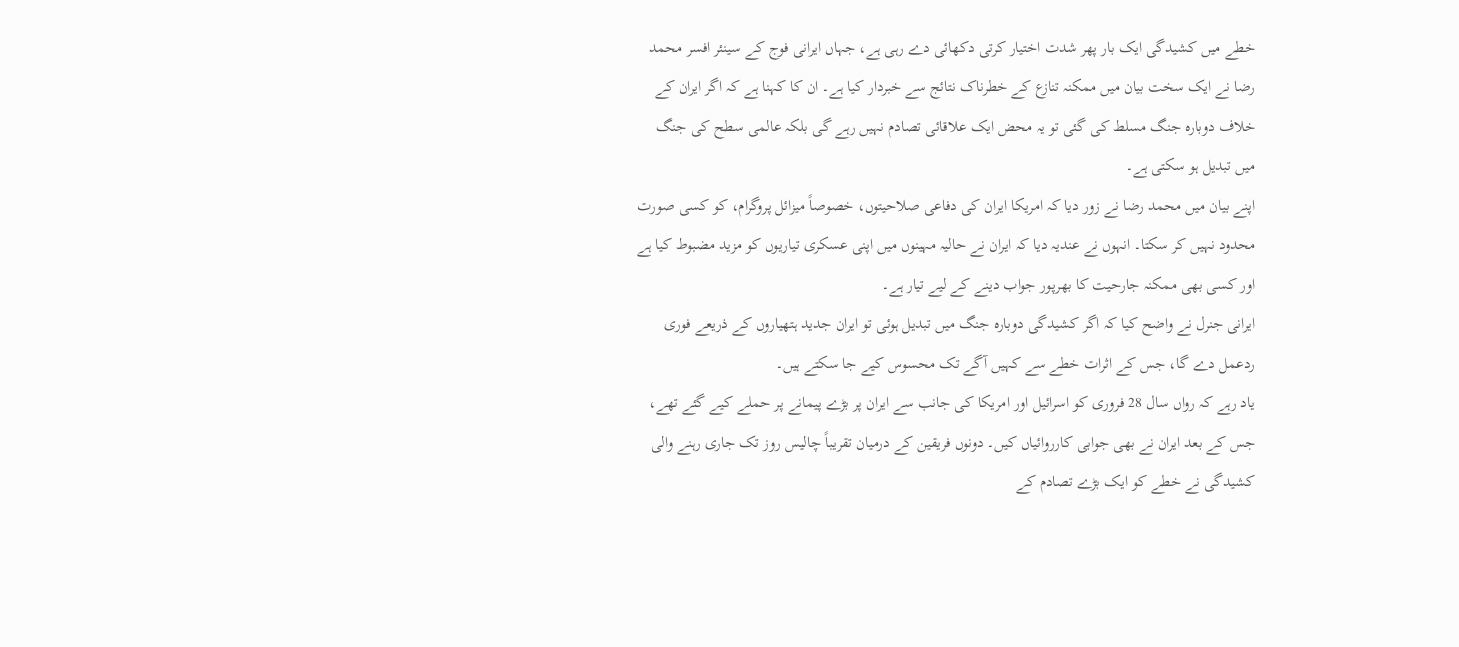خطے میں کشیدگی ایک بار پھر شدت اختیار کرتی دکھائی دے رہی ہے، جہاں ایرانی فوج کے سینئر افسر محمد رضا نے ایک سخت بیان میں ممکنہ تنازع کے خطرناک نتائج سے خبردار کیا ہے۔ ان کا کہنا ہے کہ اگر ایران کے خلاف دوبارہ جنگ مسلط کی گئی تو یہ محض ایک علاقائی تصادم نہیں رہے گی بلکہ عالمی سطح کی جنگ میں تبدیل ہو سکتی ہے۔
اپنے بیان میں محمد رضا نے زور دیا کہ امریکا ایران کی دفاعی صلاحیتوں، خصوصاً میزائل پروگرام، کو کسی صورت محدود نہیں کر سکتا۔ انہوں نے عندیہ دیا کہ ایران نے حالیہ مہینوں میں اپنی عسکری تیاریوں کو مزید مضبوط کیا ہے اور کسی بھی ممکنہ جارحیت کا بھرپور جواب دینے کے لیے تیار ہے۔
ایرانی جنرل نے واضح کیا کہ اگر کشیدگی دوبارہ جنگ میں تبدیل ہوئی تو ایران جدید ہتھیاروں کے ذریعے فوری ردعمل دے گا، جس کے اثرات خطے سے کہیں آگے تک محسوس کیے جا سکتے ہیں۔
یاد رہے کہ رواں سال 28 فروری کو اسرائیل اور امریکا کی جانب سے ایران پر بڑے پیمانے پر حملے کیے گئے تھے، جس کے بعد ایران نے بھی جوابی کارروائیاں کیں۔ دونوں فریقین کے درمیان تقریباً چالیس روز تک جاری رہنے والی کشیدگی نے خطے کو ایک بڑے تصادم کے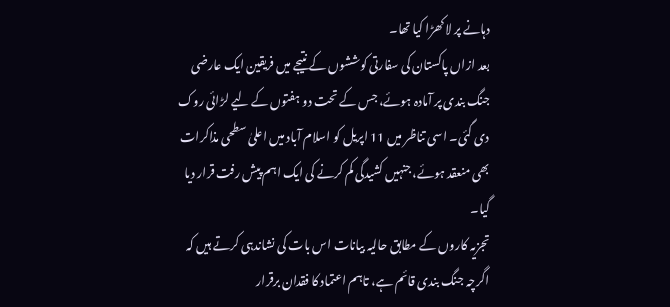دہانے پر لا کھڑا کیا تھا۔
بعد ازاں پاکستان کی سفارتی کوششوں کے نتیجے میں فریقین ایک عارضی جنگ بندی پر آمادہ ہوئے، جس کے تحت دو ہفتوں کے لیے لڑائی روک دی گئی۔ اسی تناظر میں 11 اپریل کو اسلام آباد میں اعلیٰ سطحی مذاکرات بھی منعقد ہوئے، جنہیں کشیدگی کم کرنے کی ایک اہم پیش رفت قرار دیا گیا۔
تجزیہ کاروں کے مطابق حالیہ بیانات اس بات کی نشاندہی کرتے ہیں کہ اگرچہ جنگ بندی قائم ہے، تاہم اعتماد کا فقدان برقرار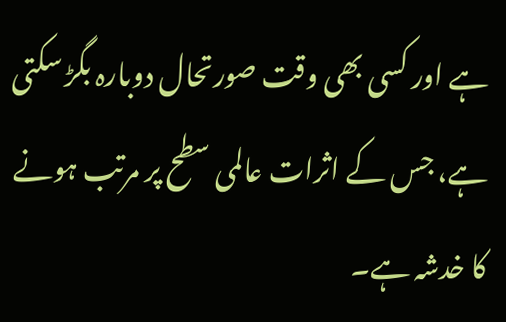ہے اور کسی بھی وقت صورتحال دوبارہ بگڑ سکتی ہے، جس کے اثرات عالمی سطح پر مرتب ہونے کا خدشہ ہے۔